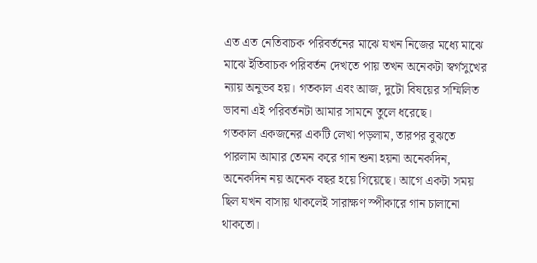এত এত নেতিবাচক পরিবর্তনের মাঝে যখন নিজের মধ্যে মাঝে মাঝে ইতিবাচক পরিবর্তন দেখতে পায় তখন অনেকটা স্বর্গসুখের ন্যায় অনুভব হয়। গতকাল এবং আজ, দুটো বিষয়ের সম্মিলিত ভাবনা এই পরিবর্তনটা আমার সামনে তুলে ধরেছে।
গতকাল একজনের একটি লেখা পড়লাম, তারপর বুঝতে পারলাম আমার তেমন করে গান শুনা হয়না অনেকদিন, অনেকদিন নয় অনেক বছর হয়ে গিয়েছে। আগে একটা সময় ছিল যখন বাসায় থাকলেই সারাক্ষণ স্পীকারে গান চালানো থাকতো।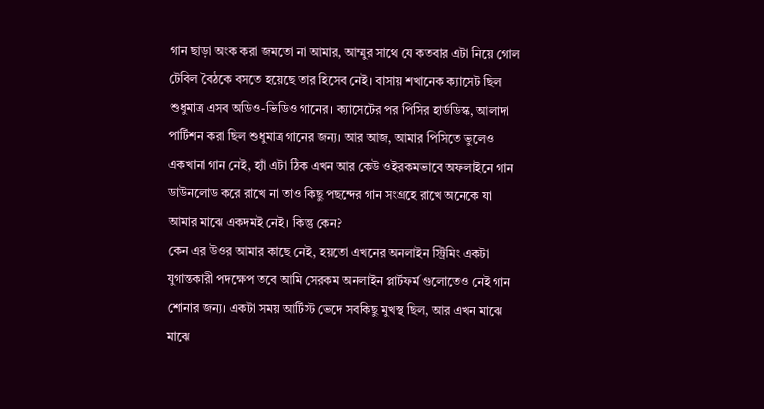গান ছাড়া অংক করা জমতো না আমার, আম্মুর সাথে যে কতবার এটা নিয়ে গোল টেবিল বৈঠকে বসতে হয়েছে তার হিসেব নেই। বাসায় শখানেক ক্যাসেট ছিল শুধুমাত্র এসব অডিও-ভিডিও গানের। ক্যাসেটের পর পিসির হার্ডডিস্ক, আলাদা পার্টিশন করা ছিল শুধুমাত্র গানের জন্য। আর আজ, আমার পিসিতে ভুলেও একখানা গান নেই, হ্যাঁ এটা ঠিক এখন আর কেউ ওইরকমভাবে অফলাইনে গান ডাউনলোড করে রাখে না তাও কিছু পছন্দের গান সংগ্রহে রাখে অনেকে যা আমার মাঝে একদমই নেই। কিন্তু কেন?
কেন এর উওর আমার কাছে নেই, হয়তো এখনের অনলাইন স্ট্রিমিং একটা যুগান্তকারী পদক্ষেপ তবে আমি সেরকম অনলাইন প্লার্টফর্ম গুলোতেও নেই গান শোনার জন্য। একটা সময় আর্টিস্ট ভেদে সবকিছু মুখস্থ ছিল, আর এখন মাঝে মাঝে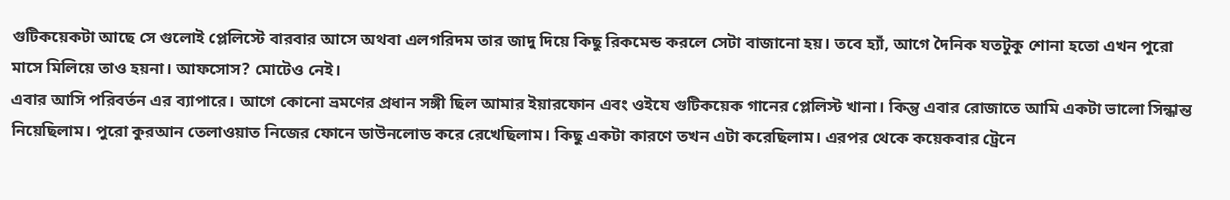গুটিকয়েকটা আছে সে গুলোই প্লেলিস্টে বারবার আসে অথবা এলগরিদম তার জাদু দিয়ে কিছু রিকমেন্ড করলে সেটা বাজানো হয়। তবে হ্যাঁ, আগে দৈনিক যতটুকু শোনা হতো এখন পুরো মাসে মিলিয়ে তাও হয়না। আফসোস? মোটেও নেই।
এবার আসি পরিবর্তন এর ব্যাপারে। আগে কোনো ভ্রমণের প্রধান সঙ্গী ছিল আমার ইয়ারফোন এবং ওইযে গুটিকয়েক গানের প্লেলিস্ট খানা। কিন্তু এবার রোজাতে আমি একটা ভালো সিন্ধান্ত নিয়েছিলাম। পুরো কুরআন তেলাওয়াত নিজের ফোনে ডাউনলোড করে রেখেছিলাম। কিছু একটা কারণে তখন এটা করেছিলাম। এরপর থেকে কয়েকবার ট্রেনে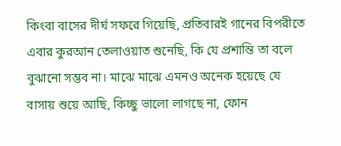কিংবা বাসের দীর্ঘ সফরে গিয়েছি, প্রতিবারই গানের বিপরীতে এবার কুরআন তেলাওয়াত শুনেছি, কি যে প্রশান্তি তা বলে বুঝানো সম্ভব না। মাঝে মাঝে এমনও অনেক হয়েছে যে বাসায় শুয়ে আছি, কিচ্ছু ভালো লাগছে না, ফোন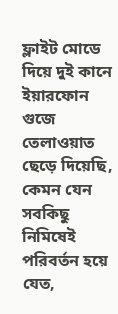ফ্লাইট মোডে দিয়ে দুই কানে ইয়ারফোন গুজে তেলাওয়াত ছেড়ে দিয়েছি, কেমন যেন সবকিছু নিমিষেই পরিবর্তন হয়ে যেত,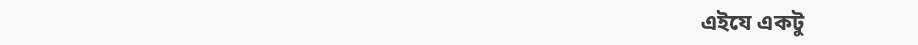এইযে একটু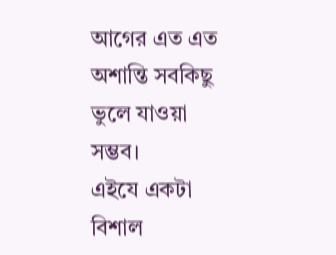আগের এত এত অশান্তি সবকিছু ভুলে যাওয়া সম্ভব।
এইযে একটা বিশাল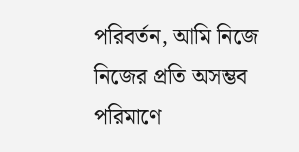পরিবর্তন, আমি নিজে নিজের প্রতি অসম্ভব পরিমাণে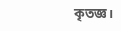কৃতজ্ঞ।